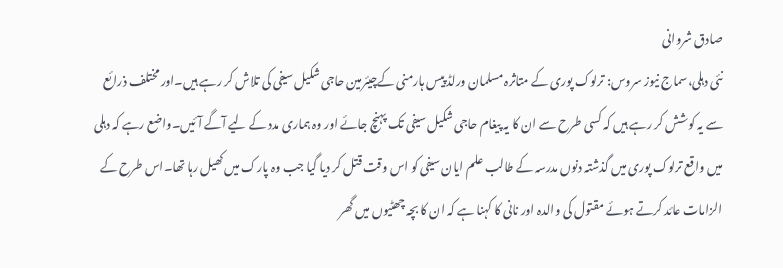صادق شروانی
نئی دہلی،سماج نیوز سروس: ترلوک پوری کے متاثرہ مسلمان ورلڈ پیس ہارمنی کےچیئرمین حاجی شکیل سیفی کی تلاش کر رہے ہیں۔اور مختلف ذرائع سے یہ کوشش کر رہے ہیں کہ کسی طرح سے ان کا یہ پیغام حاجی شکیل سیفی تک پہنچ جائے اور وہ ہماری مدد کے لیے آگے آئیں۔واضع رہے کہ دہلی میں واقع ترلوک پوری میں گذشتہ دنوں مدرسہ کے طالب علم ایان سیفی کو اس وقت قتل کر دیا گیا جب وہ پارک میں کھیل رہا تھا۔اس طرح کے الزامات عائد کرتے ہوئے مقتول کی والدہ اور نانی کا کہنا ہے کہ ان کا بچہ چھٹیوں میں گھر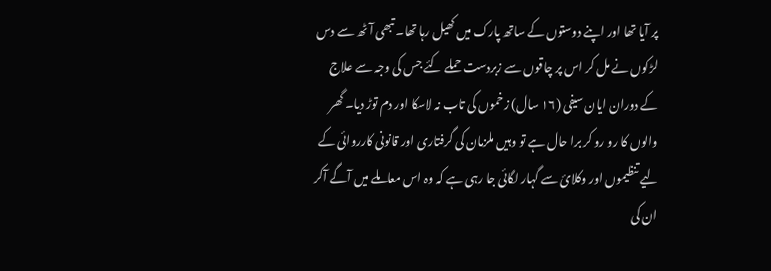پر آیا تھا اور اپنے دوستوں کے ساتھ پارک میں کھیل رہا تھا۔ تبھی آٹھ سے دس لڑکوں نے مل کر اس پر چاقوں سے زبردست حملے کئے جس کی وجہ سے علاج کے دوران ایان سیفی (۱۶ سال) زخموں کی تاب نہ لاسکا اور دم توڑ دیا۔ گھر والوں کا رو رو کر برا حال ہے تو وہیں ملزمان کی گرفتاری اور قانونی کارروائی کے لیے تنظیموں اور وکلائ سے گہار لگائی جا رہی ہے کہ وہ اس معاملے میں آگے آکر ان کی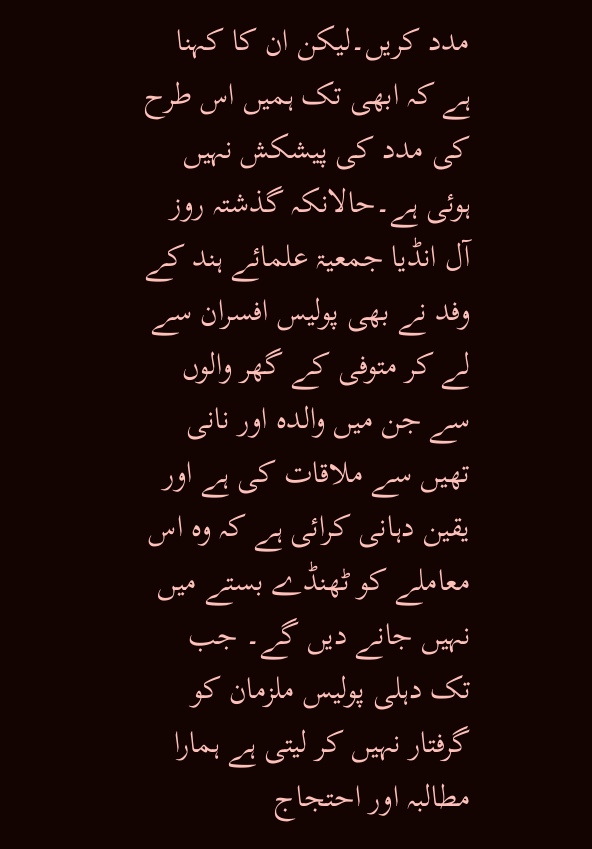مدد کریں۔لیکن ان کا کہنا ہے کہ ابھی تک ہمیں اس طرح کی مدد کی پیشکش نہیں ہوئی ہے۔حالانکہ گذشتہ روز آل انڈیا جمعیۃ علمائے ہند کے وفد نے بھی پولیس افسران سے لے کر متوفی کے گھر والوں سے جن میں والدہ اور نانی تھیں سے ملاقات کی ہے اور یقین دہانی کرائی ہے کہ وہ اس معاملے کو ٹھنڈے بستے میں نہیں جانے دیں گے۔ جب تک دہلی پولیس ملزمان کو گرفتار نہیں کر لیتی ہے ہمارا مطالبہ اور احتجاج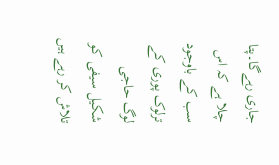جاری رہےگا۔پتا چلا ہے کہ اس سب کے باوجود ترلوک پوری کے لوگ حاجی شکیل سیفی کو تلاش کر رہے ہیں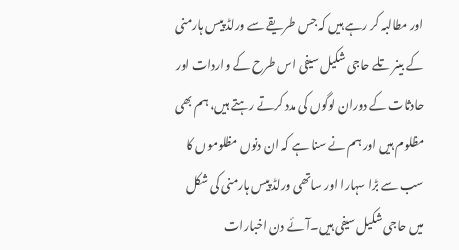اور مطالبہ کر رہے ہیں کہ جس طریقے سے ورلڈ پیس ہارمنی کے بینر تلے حاجی شکیل سیفی اس طرح کے واردات اور حادثات کے دوران لوگوں کی مدد کرتے رہتے ہیں، ہم بھی مظلوم ہیں اور ہم نے سنا ہے کہ ان دنوں مظلوموں کا سب سے بڑا سہارا اور ساتھی ورلڈ پیس ہارمنی کی شکل میں حاجی شکیل سیفی ہیں۔آئے دن اخبارات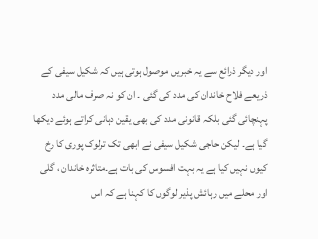اور دیگر ذرائع سے یہ خبریں موصول ہوتی ہیں کہ شکیل سیفی کے ذریعے فلاح خاندان کی مدد کی گئی ۔ ان کو نہ صرف مالی مدد پہنچائی گئی بلکہ قانونی مدد کی بھی یقین دہانی کراتے ہوئے دیکھا گیا ہے۔ لیکن حاجی شکیل سیفی نے ابھی تک ترلوک پوری کا رخ کیوں نہیں کیا ہے یہ بہت افسوس کی بات ہے۔متاثرہ خاندان ، گلی اور محلے میں رہائش پذیر لوگوں کا کہنا ہے کہ اس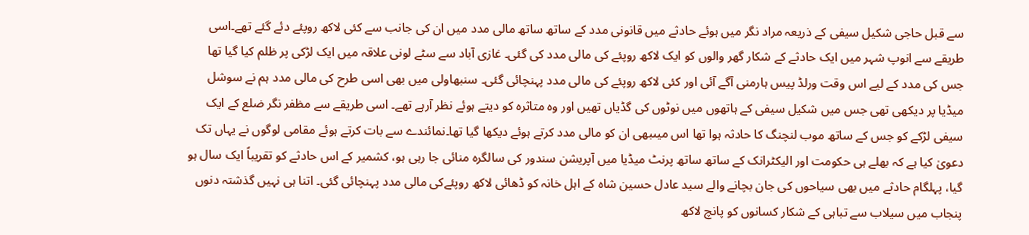سے قبل حاجی شکیل سیفی کے ذریعہ مراد نگر میں ہوئے حادثے میں قانونی مدد کے ساتھ ساتھ مالی مدد میں ان کی جانب سے کئی لاکھ روپئے دئے گئے تھے۔اسی طریقے سے انوپ شہر میں ایک حادثے کے شکار گھر والوں کو ایک لاکھ روپئے کی مالی مدد کی گئی۔ غازی آباد سے سٹے لونی علاقہ میں ایک لڑکی پر ظلم کیا گیا تھا جس کی مدد کے لیے اس وقت ورلڈ پیس ہارمنی آگے آئی اور کئی لاکھ روپئے کی مالی مدد پہنچائی گئی۔ سنبھاولی میں بھی اسی طرح کی مالی مدد ہم نے سوشل میڈیا پر دیکھی تھی جس میں شکیل سیفی کے ہاتھوں میں نوٹوں کی گڈیاں تھیں اور وہ متاثرہ کو دیتے ہوئے نظر آرہے تھے۔ اسی طریقے سے مظفر نگر ضلع کے ایک سیفی لڑکے کو جس کے ساتھ موب لنچنگ کا حادثہ ہوا تھا اس میںبھی ان کو مالی مدد کرتے ہوئے دیکھا گیا تھا۔نمائندے سے بات کرتے ہوئے مقامی لوگوں نے یہاں تک دعویٰ کیا ہے کہ بھلے ہی حکومت اور الیکٹرانک کے ساتھ ساتھ پرنٹ میڈیا میں آپریشن سندور کی سالگرہ منائی جا رہی ہو، کشمیر کے اس حادثے کو تقریباً ایک سال ہو گیا، پہلگام حادثے میں بھی سیاحوں کی جان بچانے والے سید عادل حسین شاہ کے اہل خانہ کو ڈھائی لاکھ روپئےکی مالی مدد پہنچائی گئی۔ اتنا ہی نہیں گذشتہ دنوں پنجاب میں سیلاب سے تباہی کے شکار کسانوں کو پانچ لاکھ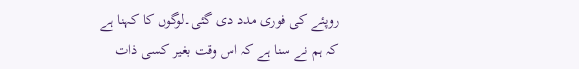روپئے کی فوری مدد دی گئی۔لوگوں کا کہنا ہے کہ ہم نے سنا ہے کہ اس وقت بغیر کسی ذات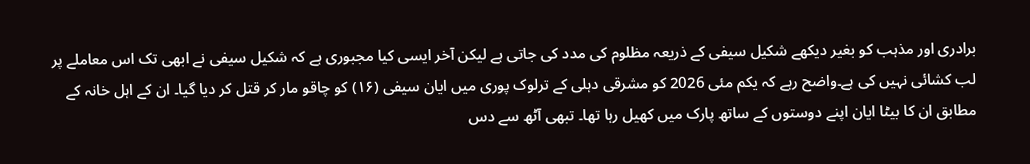برادری اور مذہب کو بغیر دیکھے شکیل سیفی کے ذریعہ مظلوم کی مدد کی جاتی ہے لیکن آخر ایسی کیا مجبوری ہے کہ شکیل سیفی نے ابھی تک اس معاملے پر لب کشائی نہیں کی ہے۔واضح رہے کہ یکم مئی 2026 کو مشرقی دہلی کے ترلوک پوری میں ایان سیفی (۱۶) کو چاقو مار کر قتل کر دیا گیا۔ ان کے اہل خانہ کے مطابق ان کا بیٹا ایان اپنے دوستوں کے ساتھ پارک میں کھیل رہا تھا۔ تبھی آٹھ سے دس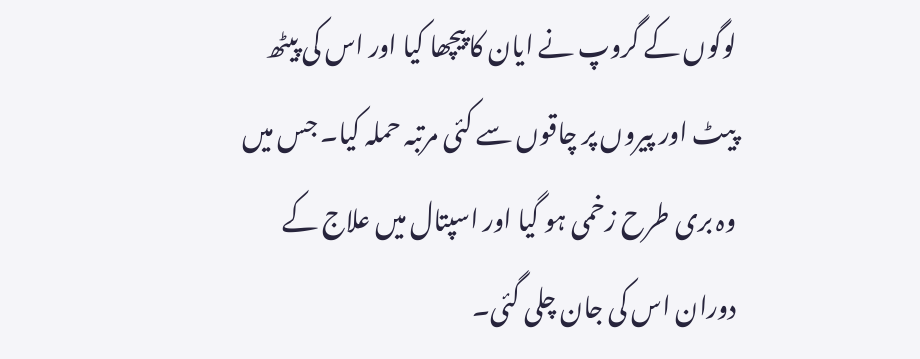لوگوں کے گروپ نے ایان کا پیچھا کیا اور اس کی پیٹھ پیٹ اور پیروں پر چاقوں سے کئی مرتبہ حملہ کیا۔ جس میں وہ بری طرح زخمی ہو گیا اور اسپتال میں علاج کے دوران اس کی جان چلی گئی۔